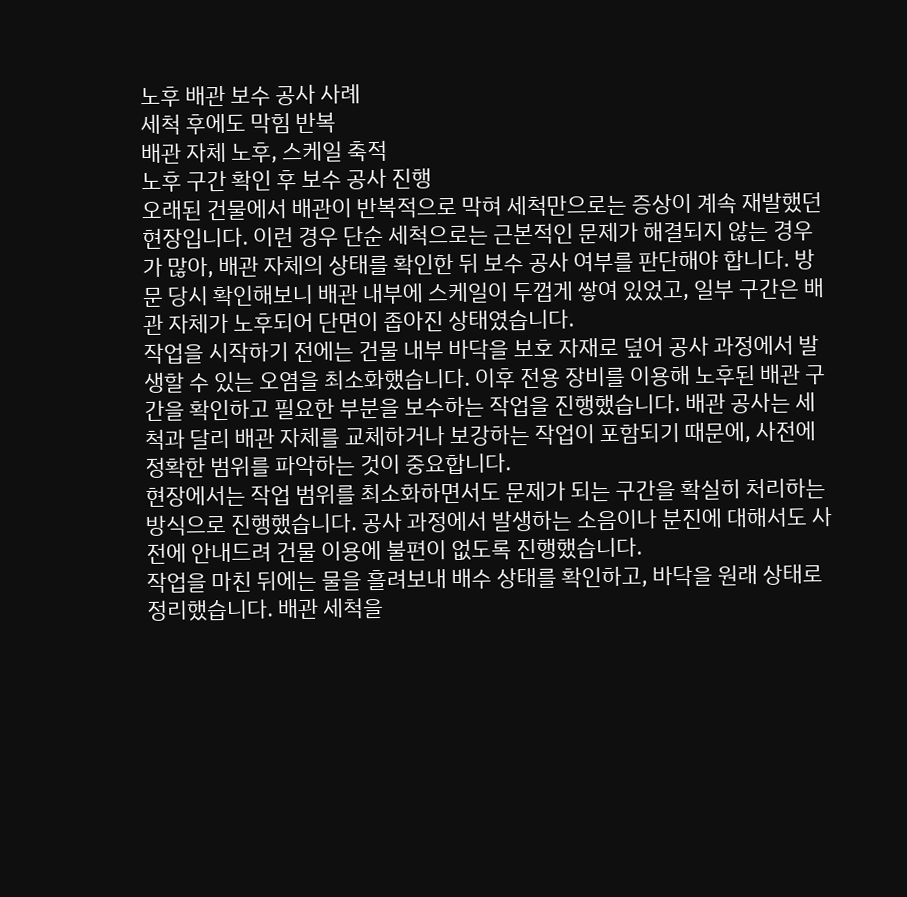노후 배관 보수 공사 사례
세척 후에도 막힘 반복
배관 자체 노후, 스케일 축적
노후 구간 확인 후 보수 공사 진행
오래된 건물에서 배관이 반복적으로 막혀 세척만으로는 증상이 계속 재발했던 현장입니다. 이런 경우 단순 세척으로는 근본적인 문제가 해결되지 않는 경우가 많아, 배관 자체의 상태를 확인한 뒤 보수 공사 여부를 판단해야 합니다. 방문 당시 확인해보니 배관 내부에 스케일이 두껍게 쌓여 있었고, 일부 구간은 배관 자체가 노후되어 단면이 좁아진 상태였습니다.
작업을 시작하기 전에는 건물 내부 바닥을 보호 자재로 덮어 공사 과정에서 발생할 수 있는 오염을 최소화했습니다. 이후 전용 장비를 이용해 노후된 배관 구간을 확인하고 필요한 부분을 보수하는 작업을 진행했습니다. 배관 공사는 세척과 달리 배관 자체를 교체하거나 보강하는 작업이 포함되기 때문에, 사전에 정확한 범위를 파악하는 것이 중요합니다.
현장에서는 작업 범위를 최소화하면서도 문제가 되는 구간을 확실히 처리하는 방식으로 진행했습니다. 공사 과정에서 발생하는 소음이나 분진에 대해서도 사전에 안내드려 건물 이용에 불편이 없도록 진행했습니다.
작업을 마친 뒤에는 물을 흘려보내 배수 상태를 확인하고, 바닥을 원래 상태로 정리했습니다. 배관 세척을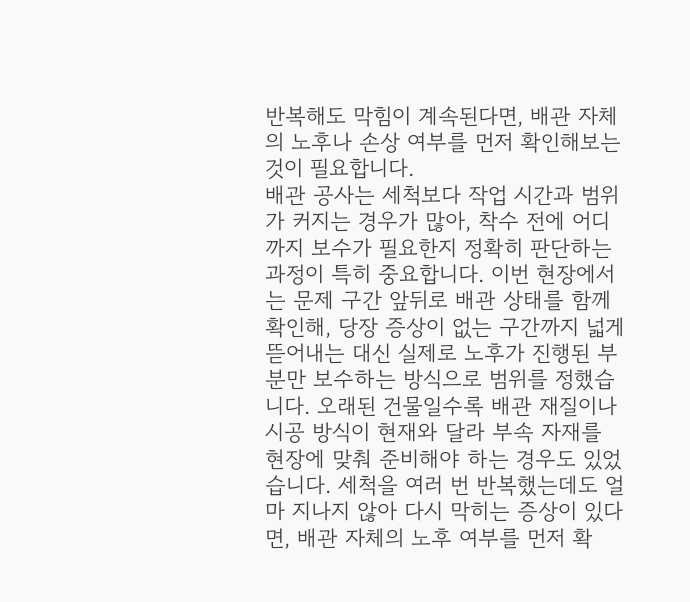반복해도 막힘이 계속된다면, 배관 자체의 노후나 손상 여부를 먼저 확인해보는 것이 필요합니다.
배관 공사는 세척보다 작업 시간과 범위가 커지는 경우가 많아, 착수 전에 어디까지 보수가 필요한지 정확히 판단하는 과정이 특히 중요합니다. 이번 현장에서는 문제 구간 앞뒤로 배관 상태를 함께 확인해, 당장 증상이 없는 구간까지 넓게 뜯어내는 대신 실제로 노후가 진행된 부분만 보수하는 방식으로 범위를 정했습니다. 오래된 건물일수록 배관 재질이나 시공 방식이 현재와 달라 부속 자재를 현장에 맞춰 준비해야 하는 경우도 있었습니다. 세척을 여러 번 반복했는데도 얼마 지나지 않아 다시 막히는 증상이 있다면, 배관 자체의 노후 여부를 먼저 확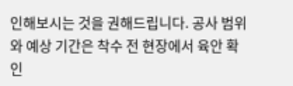인해보시는 것을 권해드립니다. 공사 범위와 예상 기간은 착수 전 현장에서 육안 확인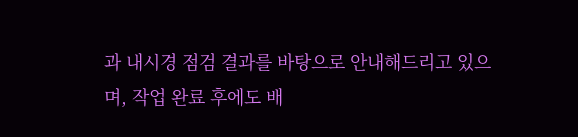과 내시경 점검 결과를 바탕으로 안내해드리고 있으며, 작업 완료 후에도 배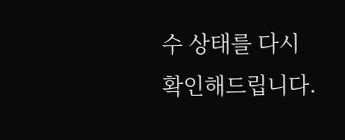수 상태를 다시 확인해드립니다.